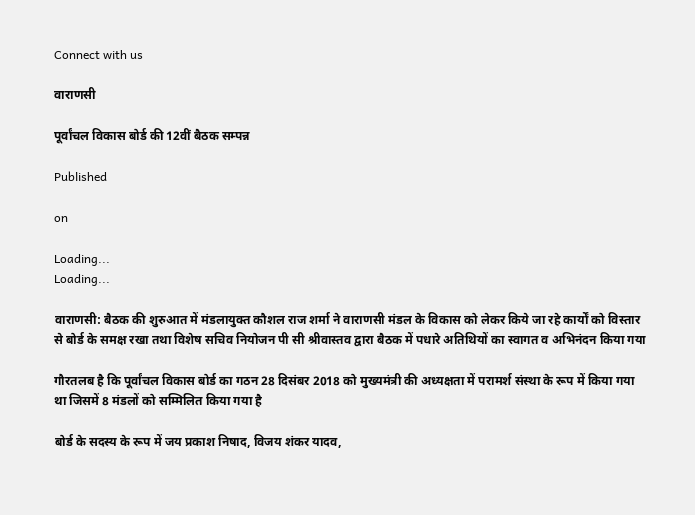Connect with us

वाराणसी

पूर्वांचल विकास बोर्ड की 12वीं बैठक सम्पन्न

Published

on

Loading...
Loading...

वाराणसी: बैठक की शुरुआत में मंडलायुक्त कौशल राज शर्मा ने वाराणसी मंडल के विकास को लेकर किये जा रहे कार्यों को विस्तार से बोर्ड के समक्ष रखा तथा विशेष सचिव नियोजन पी सी श्रीवास्तव द्वारा बैठक में पधारे अतिथियों का स्वागत व अभिनंदन किया गया

गौरतलब है कि पूर्वांचल विकास बोर्ड का गठन 28 दिसंबर 2018 को मुख्यमंत्री की अध्यक्षता में परामर्श संस्था के रूप में किया गया था जिसमें 8 मंडलों को सम्मिलित किया गया है

बोर्ड के सदस्य के रूप में जय प्रकाश निषाद, विजय शंकर यादव,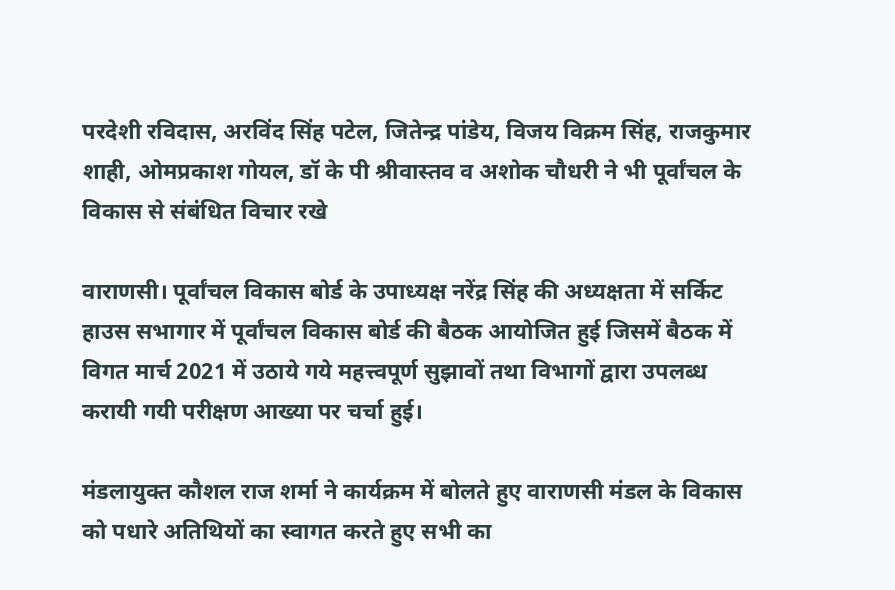परदेशी रविदास, अरविंद सिंह पटेल, जितेन्द्र पांडेय, विजय विक्रम सिंह, राजकुमार शाही, ओमप्रकाश गोयल, डॉ के पी श्रीवास्तव व अशोक चौधरी ने भी पूर्वांचल के विकास से संबंधित विचार रखे

वाराणसी। पूर्वांचल विकास बोर्ड के उपाध्यक्ष नरेंद्र सिंह की अध्यक्षता में सर्किट हाउस सभागार में पूर्वांचल विकास बोर्ड की बैठक आयोजित हुई जिसमें बैठक में विगत मार्च 2021 में उठाये गये महत्त्वपूर्ण सुझावों तथा विभागों द्वारा उपलब्ध करायी गयी परीक्षण आख्या पर चर्चा हुई।

मंडलायुक्त कौशल राज शर्मा ने कार्यक्रम में बोलते हुए वाराणसी मंडल के विकास को पधारे अतिथियों का स्वागत करते हुए सभी का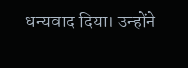धन्यवाद दिया। उन्होंने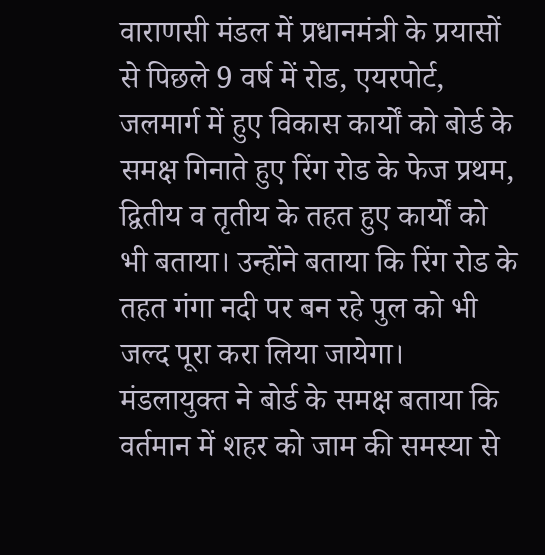वाराणसी मंडल में प्रधानमंत्री के प्रयासों से पिछले 9 वर्ष में रोड, एयरपोर्ट, जलमार्ग में हुए विकास कार्यों को बोर्ड के समक्ष गिनाते हुए रिंग रोड के फेज प्रथम, द्वितीय व तृतीय के तहत हुए कार्यों को भी बताया। उन्होंने बताया कि रिंग रोड के तहत गंगा नदी पर बन रहे पुल को भी जल्द पूरा करा लिया जायेगा। मंडलायुक्त ने बोर्ड के समक्ष बताया कि वर्तमान में शहर को जाम की समस्या से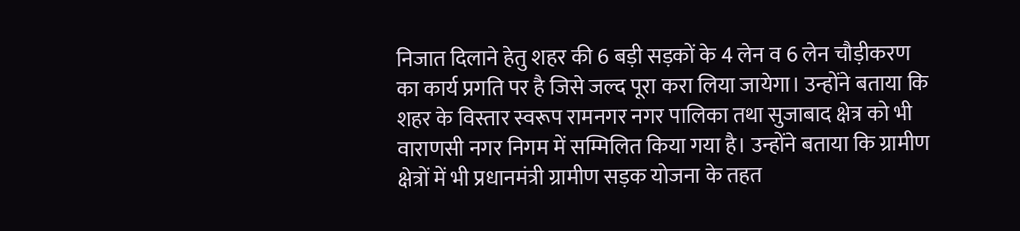निजात दिलाने हेतु शहर की 6 बड़ी सड़कों के 4 लेन व 6 लेन चौड़ीकरण का कार्य प्रगति पर है जिसे जल्द पूरा करा लिया जायेगा। उन्होंने बताया कि शहर के विस्तार स्वरूप रामनगर नगर पालिका तथा सुजाबाद क्षेत्र को भी वाराणसी नगर निगम में सम्मिलित किया गया है। उन्होंने बताया कि ग्रामीण क्षेत्रों में भी प्रधानमंत्री ग्रामीण सड़क योजना के तहत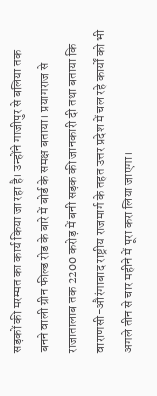सड़कों की मरम्मत का कार्य किया जा रहा है। उन्होंने गाजीपुर से बलिया तक बनने वाली ग्रीन फील्ड रोड के बारे में बोर्ड के समक्ष बताया। प्रयागराज से राजातालाब तक 2200 करोड़ में बनी सड़क की जानकारी दी तथा बताया कि वाराणसी-औरंगाबाद राष्ट्रीय राजमार्ग के तहत उत्तर प्रदेश में चल रहे कार्यों को भी अगले तीन से चार महीने में पूरा करा लिया जाएगा।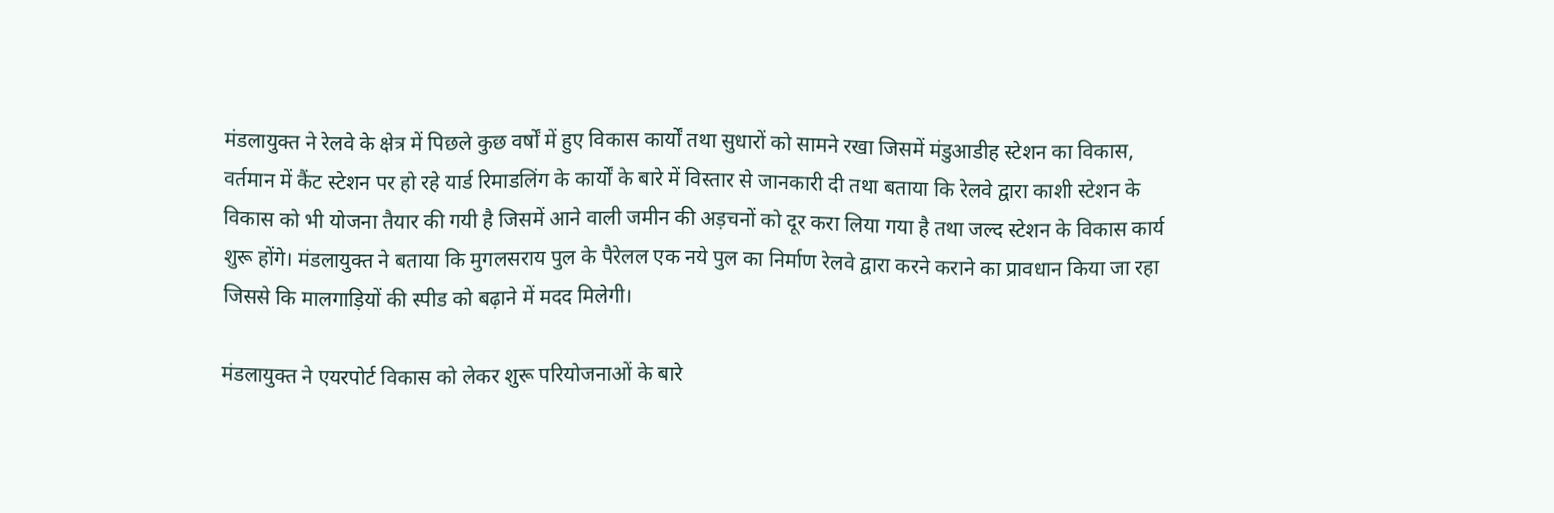मंडलायुक्त ने रेलवे के क्षेत्र में पिछले कुछ वर्षों में हुए विकास कार्यों तथा सुधारों को सामने रखा जिसमें मंडुआडीह स्टेशन का विकास, वर्तमान में कैंट स्टेशन पर हो रहे यार्ड रिमाडलिंग के कार्यों के बारे में विस्तार से जानकारी दी तथा बताया कि रेलवे द्वारा काशी स्टेशन के विकास को भी योजना तैयार की गयी है जिसमें आने वाली जमीन की अड़चनों को दूर करा लिया गया है तथा जल्द स्टेशन के विकास कार्य शुरू होंगे। मंडलायुक्त ने बताया कि मुगलसराय पुल के पैरेलल एक नये पुल का निर्माण रेलवे द्वारा करने कराने का प्रावधान किया जा रहा जिससे कि मालगाड़ियों की स्पीड को बढ़ाने में मदद मिलेगी।

मंडलायुक्त ने एयरपोर्ट विकास को लेकर शुरू परियोजनाओं के बारे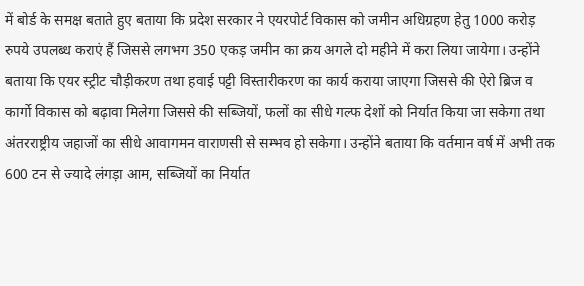में बोर्ड के समक्ष बताते हुए बताया कि प्रदेश सरकार ने एयरपोर्ट विकास को जमीन अधिग्रहण हेतु 1000 करोड़ रुपये उपलब्ध कराएं हैं जिससे लगभग 350 एकड़ जमीन का क्रय अगले दो महीने में करा लिया जायेगा। उन्होंने बताया कि एयर स्ट्रीट चौड़ीकरण तथा हवाई पट्टी विस्तारीकरण का कार्य कराया जाएगा जिससे की ऐरो ब्रिज व कार्गो विकास को बढ़ावा मिलेगा जिससे की सब्जियों, फलों का सीधे गल्फ देशों को निर्यात किया जा सकेगा तथा अंतरराष्ट्रीय जहाजों का सीधे आवागमन वाराणसी से सम्भव हो सकेगा। उन्होंने बताया कि वर्तमान वर्ष में अभी तक 600 टन से ज्यादे लंगड़ा आम, सब्जियों का निर्यात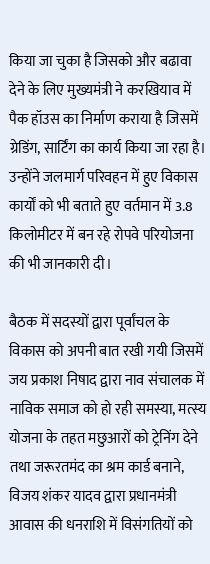किया जा चुका है जिसको और बढावा देने के लिए मुख्यमंत्री ने करखियाव में पैक हॉउस का निर्माण कराया है जिसमें ग्रेडिंग, सार्टिंग का कार्य किया जा रहा है। उन्होंने जलमार्ग परिवहन में हुए विकास कार्यों को भी बताते हुए वर्तमान में 3.8 किलोमीटर में बन रहे रोपवे परियोजना की भी जानकारी दी।

बैठक में सदस्यों द्वारा पूर्वांचल के विकास को अपनी बात रखी गयी जिसमें जय प्रकाश निषाद द्वारा नाव संचालक में नाविक समाज को हो रही समस्या, मत्स्य योजना के तहत मछुआरों को ट्रेनिंग देने तथा जरूरतमंद का श्रम कार्ड बनाने, विजय शंकर यादव द्वारा प्रधानमंत्री आवास की धनराशि में विसंगतियों को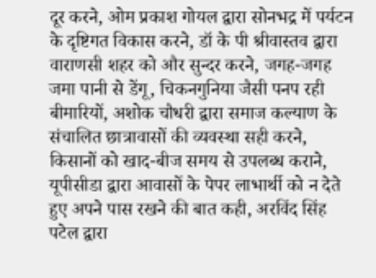दूर करने, ओम प्रकाश गोयल द्वारा सोनभद्र में पर्यटन के दृष्टिगत विकास करने, डॉ के पी श्रीवास्तव द्वारा वाराणसी शहर को और सुन्दर करने, जगह-जगह जमा पानी से डेंगू, चिकनगुनिया जैसी पनप रही बीमारियों, अशोक चौधरी द्वारा समाज कल्याण के संचालित छात्रावासों की व्यवस्था सही करने, किसानों को खाद-बीज समय से उपलब्ध कराने, यूपीसीडा द्वारा आवासों के पेपर लाभार्थी को न देते हुए अपने पास रखने की बात कही, अरविंद सिंह पटेल द्वारा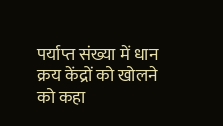पर्याप्त संख्या में धान क्रय केंद्रों को खोलने को कहा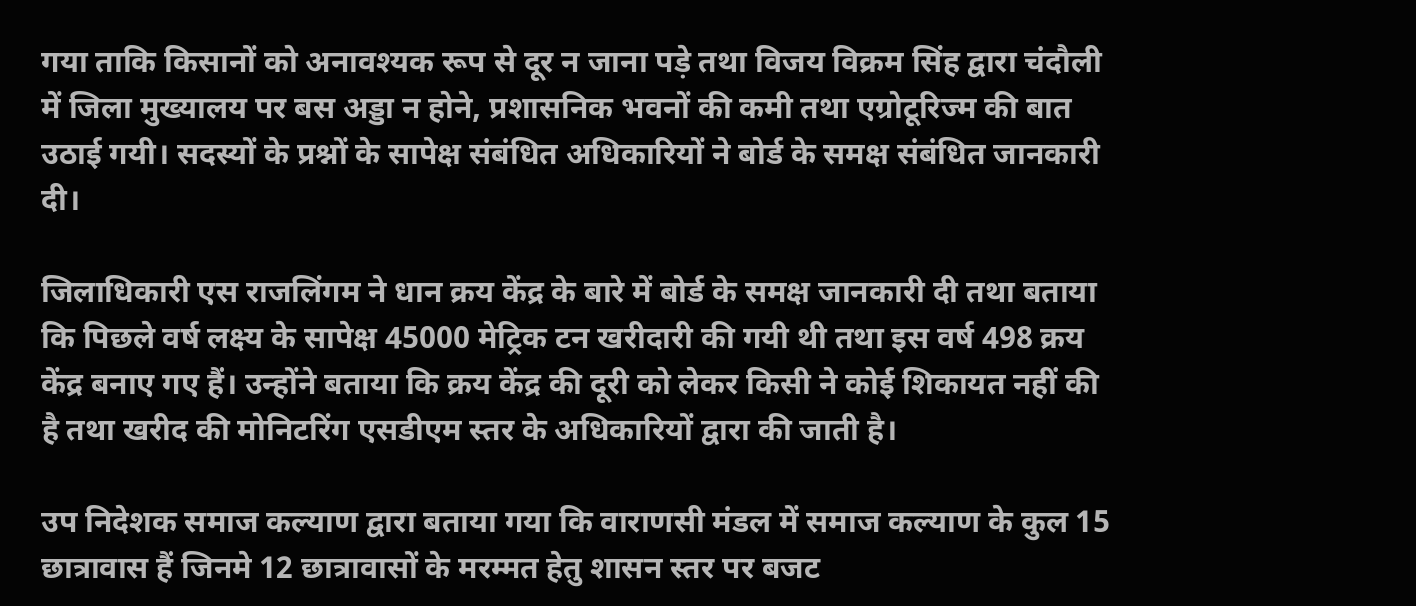गया ताकि किसानों को अनावश्यक रूप से दूर न जाना पड़े तथा विजय विक्रम सिंह द्वारा चंदौली में जिला मुख्यालय पर बस अड्डा न होने, प्रशासनिक भवनों की कमी तथा एग्रोटूरिज्म की बात उठाई गयी। सदस्यों के प्रश्नों के सापेक्ष संबंधित अधिकारियों ने बोर्ड के समक्ष संबंधित जानकारी दी।

जिलाधिकारी एस राजलिंगम ने धान क्रय केंद्र के बारे में बोर्ड के समक्ष जानकारी दी तथा बताया कि पिछले वर्ष लक्ष्य के सापेक्ष 45000 मेट्रिक टन खरीदारी की गयी थी तथा इस वर्ष 498 क्रय केंद्र बनाए गए हैं। उन्होंने बताया कि क्रय केंद्र की दूरी को लेकर किसी ने कोई शिकायत नहीं की है तथा खरीद की मोनिटरिंग एसडीएम स्तर के अधिकारियों द्वारा की जाती है।

उप निदेशक समाज कल्याण द्वारा बताया गया कि वाराणसी मंडल में समाज कल्याण के कुल 15 छात्रावास हैं जिनमे 12 छात्रावासों के मरम्मत हेतु शासन स्तर पर बजट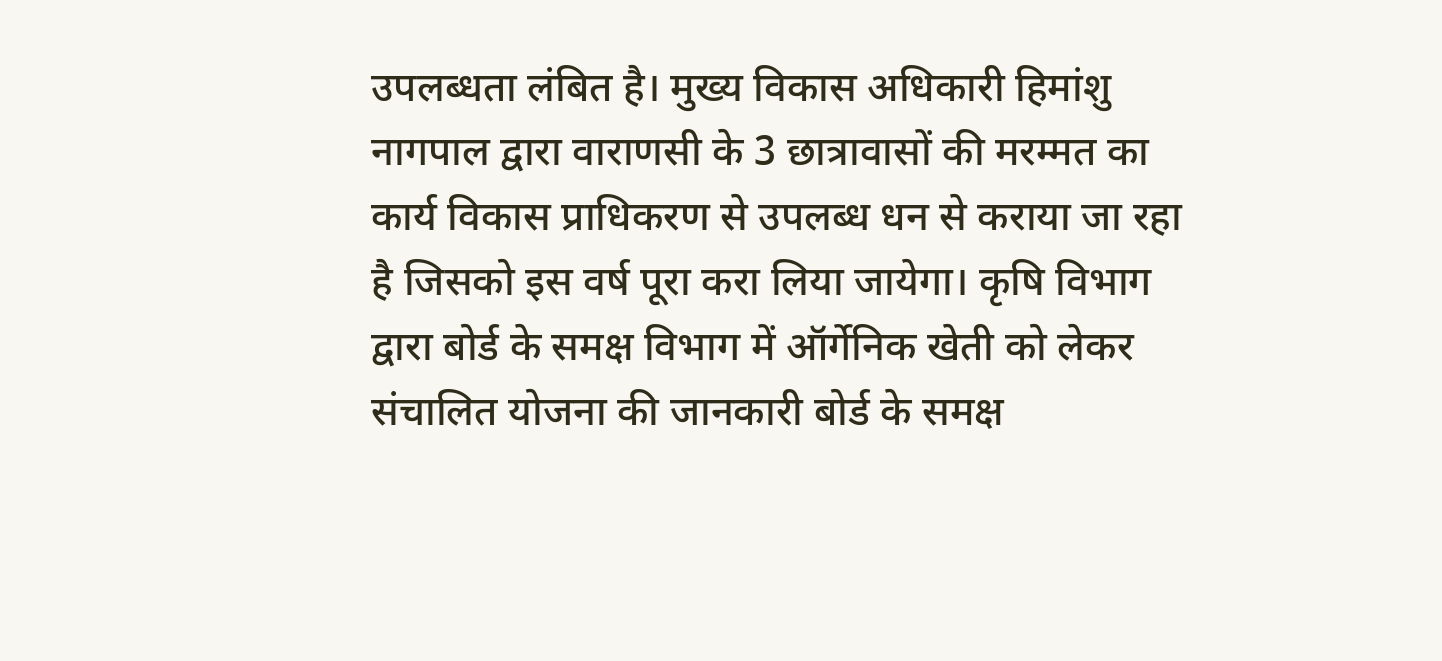उपलब्धता लंबित है। मुख्य विकास अधिकारी हिमांशु नागपाल द्वारा वाराणसी के 3 छात्रावासों की मरम्मत का कार्य विकास प्राधिकरण से उपलब्ध धन से कराया जा रहा है जिसको इस वर्ष पूरा करा लिया जायेगा। कृषि विभाग द्वारा बोर्ड के समक्ष विभाग में ऑर्गेनिक खेती को लेकर संचालित योजना की जानकारी बोर्ड के समक्ष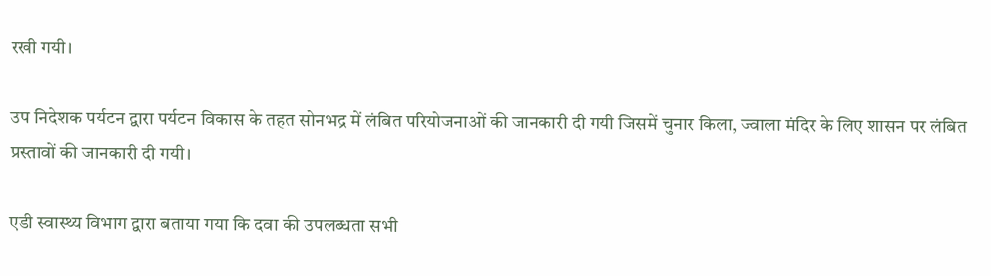रखी गयी।

उप निदेशक पर्यटन द्वारा पर्यटन विकास के तहत सोनभद्र में लंबित परियोजनाओं की जानकारी दी गयी जिसमें चुनार किला, ज्वाला मंदिर के लिए शासन पर लंबित प्रस्तावों की जानकारी दी गयी।

एडी स्वास्थ्य विभाग द्वारा बताया गया कि दवा की उपलब्धता सभी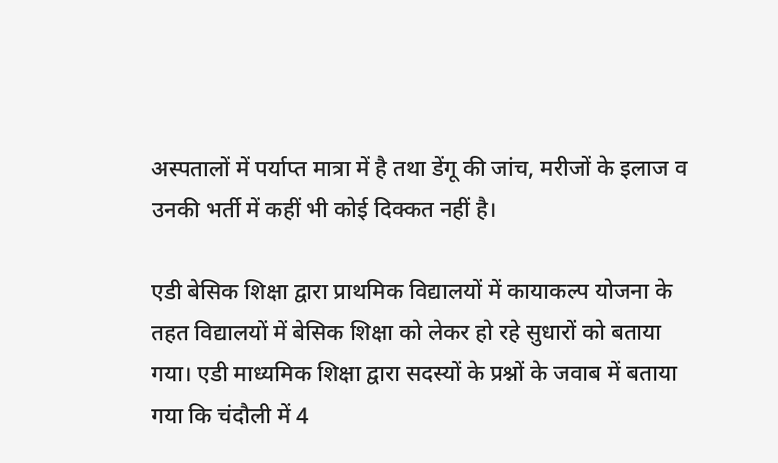अस्पतालों में पर्याप्त मात्रा में है तथा डेंगू की जांच, मरीजों के इलाज व उनकी भर्ती में कहीं भी कोई दिक्कत नहीं है।

एडी बेसिक शिक्षा द्वारा प्राथमिक विद्यालयों में कायाकल्प योजना के तहत विद्यालयों में बेसिक शिक्षा को लेकर हो रहे सुधारों को बताया गया। एडी माध्यमिक शिक्षा द्वारा सदस्यों के प्रश्नों के जवाब में बताया गया कि चंदौली में 4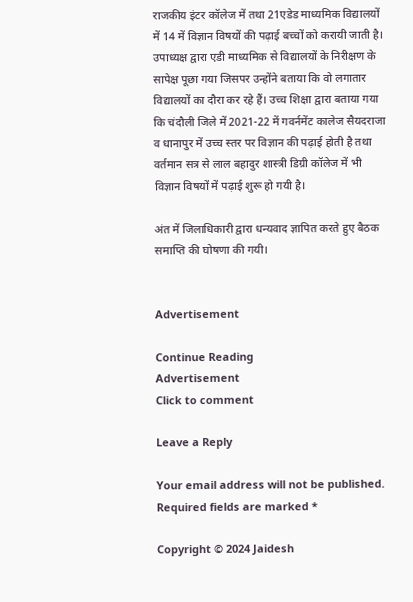राजकीय इंटर कॉलेज में तथा 21एडेड माध्यमिक विद्यालयों में 14 में विज्ञान विषयों की पढ़ाई बच्चों को करायी जाती है। उपाध्यक्ष द्वारा एडी माध्यमिक से विद्यालयों के निरीक्षण के सापेक्ष पूछा गया जिसपर उन्होंने बताया कि वो लगातार विद्यालयों का दौरा कर रहे हैं। उच्च शिक्षा द्वारा बताया गया कि चंदौली जिले में 2021-22 में गवर्नमेंट कालेज सैयदराजा व धानापुर में उच्च स्तर पर विज्ञान की पढ़ाई होती है तथा वर्तमान सत्र से लाल बहादुर शास्त्री डिग्री कॉलेज में भी विज्ञान विषयों में पढ़ाई शुरू हो गयी है।

अंत में जिलाधिकारी द्वारा धन्यवाद ज्ञापित करते हुए बैठक समाप्ति की घोषणा की गयी।


Advertisement

Continue Reading
Advertisement
Click to comment

Leave a Reply

Your email address will not be published. Required fields are marked *

Copyright © 2024 Jaidesh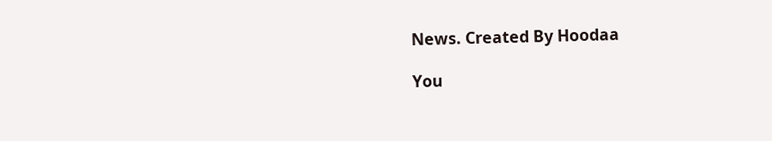News. Created By Hoodaa

You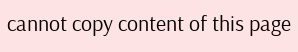cannot copy content of this page